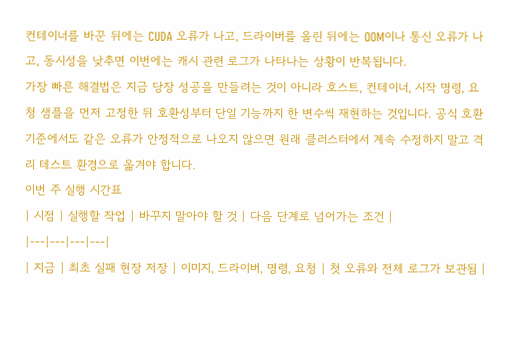컨테이너를 바꾼 뒤에는 CUDA 오류가 나고, 드라이버를 올린 뒤에는 OOM이나 통신 오류가 나고, 동시성을 낮추면 이번에는 캐시 관련 로그가 나타나는 상황이 반복됩니다.
가장 빠른 해결법은 지금 당장 성공을 만들려는 것이 아니라 호스트, 컨테이너, 시작 명령, 요청 샘플을 먼저 고정한 뒤 호환성부터 단일 기능까지 한 변수씩 재현하는 것입니다. 공식 호환 기준에서도 같은 오류가 안정적으로 나오지 않으면 원래 클러스터에서 계속 수정하지 말고 격리 테스트 환경으로 옮겨야 합니다.
이번 주 실행 시간표
| 시점 | 실행할 작업 | 바꾸지 말아야 할 것 | 다음 단계로 넘어가는 조건 |
|---|---|---|---|
| 지금 | 최초 실패 현장 저장 | 이미지, 드라이버, 명령, 요청 | 첫 오류와 전체 로그가 보관됨 |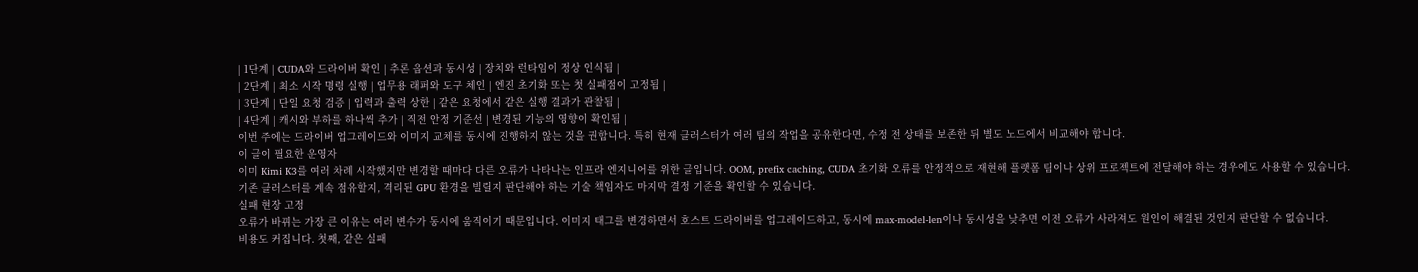| 1단계 | CUDA와 드라이버 확인 | 추론 옵션과 동시성 | 장치와 런타임이 정상 인식됨 |
| 2단계 | 최소 시작 명령 실행 | 업무용 래퍼와 도구 체인 | 엔진 초기화 또는 첫 실패점이 고정됨 |
| 3단계 | 단일 요청 검증 | 입력과 출력 상한 | 같은 요청에서 같은 실행 결과가 관찰됨 |
| 4단계 | 캐시와 부하를 하나씩 추가 | 직전 안정 기준선 | 변경된 기능의 영향이 확인됨 |
이번 주에는 드라이버 업그레이드와 이미지 교체를 동시에 진행하지 않는 것을 권합니다. 특히 현재 클러스터가 여러 팀의 작업을 공유한다면, 수정 전 상태를 보존한 뒤 별도 노드에서 비교해야 합니다.
이 글이 필요한 운영자
이미 Kimi K3를 여러 차례 시작했지만 변경할 때마다 다른 오류가 나타나는 인프라 엔지니어를 위한 글입니다. OOM, prefix caching, CUDA 초기화 오류를 안정적으로 재현해 플랫폼 팀이나 상위 프로젝트에 전달해야 하는 경우에도 사용할 수 있습니다.
기존 클러스터를 계속 점유할지, 격리된 GPU 환경을 빌릴지 판단해야 하는 기술 책임자도 마지막 결정 기준을 확인할 수 있습니다.
실패 현장 고정
오류가 바뀌는 가장 큰 이유는 여러 변수가 동시에 움직이기 때문입니다. 이미지 태그를 변경하면서 호스트 드라이버를 업그레이드하고, 동시에 max-model-len이나 동시성을 낮추면 이전 오류가 사라져도 원인이 해결된 것인지 판단할 수 없습니다.
비용도 커집니다. 첫째, 같은 실패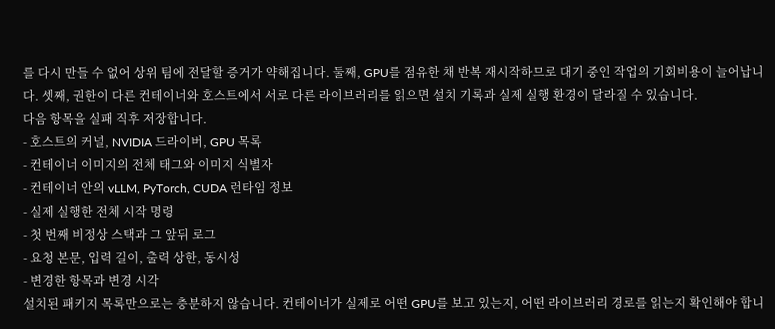를 다시 만들 수 없어 상위 팀에 전달할 증거가 약해집니다. 둘째, GPU를 점유한 채 반복 재시작하므로 대기 중인 작업의 기회비용이 늘어납니다. 셋째, 권한이 다른 컨테이너와 호스트에서 서로 다른 라이브러리를 읽으면 설치 기록과 실제 실행 환경이 달라질 수 있습니다.
다음 항목을 실패 직후 저장합니다.
- 호스트의 커널, NVIDIA 드라이버, GPU 목록
- 컨테이너 이미지의 전체 태그와 이미지 식별자
- 컨테이너 안의 vLLM, PyTorch, CUDA 런타임 정보
- 실제 실행한 전체 시작 명령
- 첫 번째 비정상 스택과 그 앞뒤 로그
- 요청 본문, 입력 길이, 출력 상한, 동시성
- 변경한 항목과 변경 시각
설치된 패키지 목록만으로는 충분하지 않습니다. 컨테이너가 실제로 어떤 GPU를 보고 있는지, 어떤 라이브러리 경로를 읽는지 확인해야 합니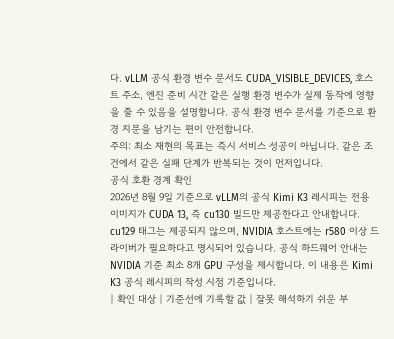다. vLLM 공식 환경 변수 문서도 CUDA_VISIBLE_DEVICES, 호스트 주소, 엔진 준비 시간 같은 실행 환경 변수가 실제 동작에 영향을 줄 수 있음을 설명합니다. 공식 환경 변수 문서를 기준으로 환경 지문을 남기는 편이 안전합니다.
주의: 최소 재현의 목표는 즉시 서비스 성공이 아닙니다. 같은 조건에서 같은 실패 단계가 반복되는 것이 먼저입니다.
공식 호환 경계 확인
2026년 8월 9일 기준으로 vLLM의 공식 Kimi K3 레시피는 전용 이미지가 CUDA 13, 즉 cu130 빌드만 제공한다고 안내합니다. cu129 태그는 제공되지 않으며, NVIDIA 호스트에는 r580 이상 드라이버가 필요하다고 명시되어 있습니다. 공식 하드웨어 안내는 NVIDIA 기준 최소 8개 GPU 구성을 제시합니다. 이 내용은 Kimi K3 공식 레시피의 작성 시점 기준입니다.
| 확인 대상 | 기준선에 기록할 값 | 잘못 해석하기 쉬운 부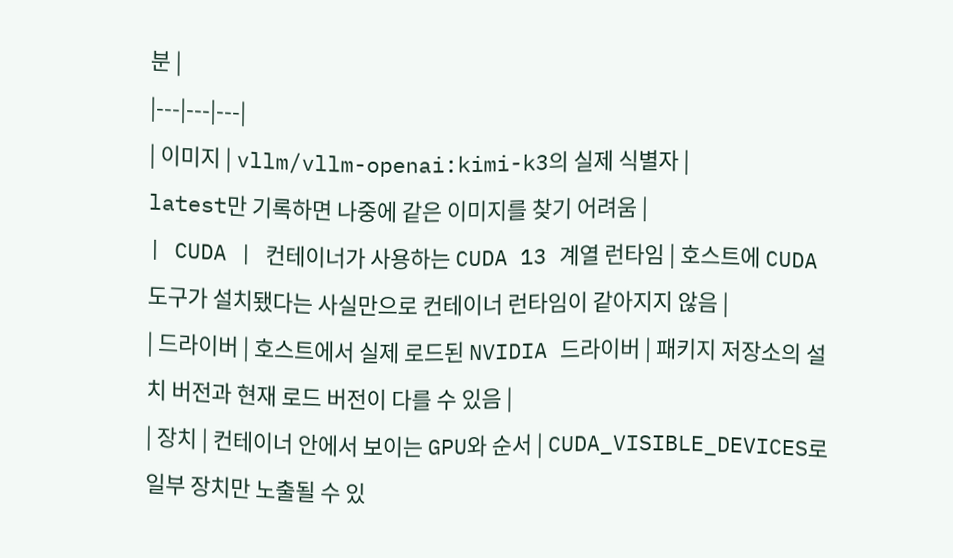분 |
|---|---|---|
| 이미지 | vllm/vllm-openai:kimi-k3의 실제 식별자 |
latest만 기록하면 나중에 같은 이미지를 찾기 어려움 |
| CUDA | 컨테이너가 사용하는 CUDA 13 계열 런타임 | 호스트에 CUDA 도구가 설치됐다는 사실만으로 컨테이너 런타임이 같아지지 않음 |
| 드라이버 | 호스트에서 실제 로드된 NVIDIA 드라이버 | 패키지 저장소의 설치 버전과 현재 로드 버전이 다를 수 있음 |
| 장치 | 컨테이너 안에서 보이는 GPU와 순서 | CUDA_VISIBLE_DEVICES로 일부 장치만 노출될 수 있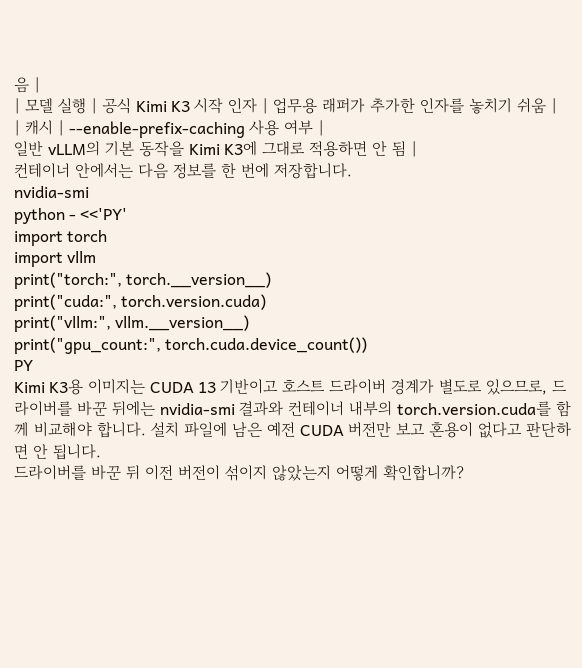음 |
| 모델 실행 | 공식 Kimi K3 시작 인자 | 업무용 래퍼가 추가한 인자를 놓치기 쉬움 |
| 캐시 | --enable-prefix-caching 사용 여부 |
일반 vLLM의 기본 동작을 Kimi K3에 그대로 적용하면 안 됨 |
컨테이너 안에서는 다음 정보를 한 번에 저장합니다.
nvidia-smi
python - <<'PY'
import torch
import vllm
print("torch:", torch.__version__)
print("cuda:", torch.version.cuda)
print("vllm:", vllm.__version__)
print("gpu_count:", torch.cuda.device_count())
PY
Kimi K3용 이미지는 CUDA 13 기반이고 호스트 드라이버 경계가 별도로 있으므로, 드라이버를 바꾼 뒤에는 nvidia-smi 결과와 컨테이너 내부의 torch.version.cuda를 함께 비교해야 합니다. 설치 파일에 남은 예전 CUDA 버전만 보고 혼용이 없다고 판단하면 안 됩니다.
드라이버를 바꾼 뒤 이전 버전이 섞이지 않았는지 어떻게 확인합니까?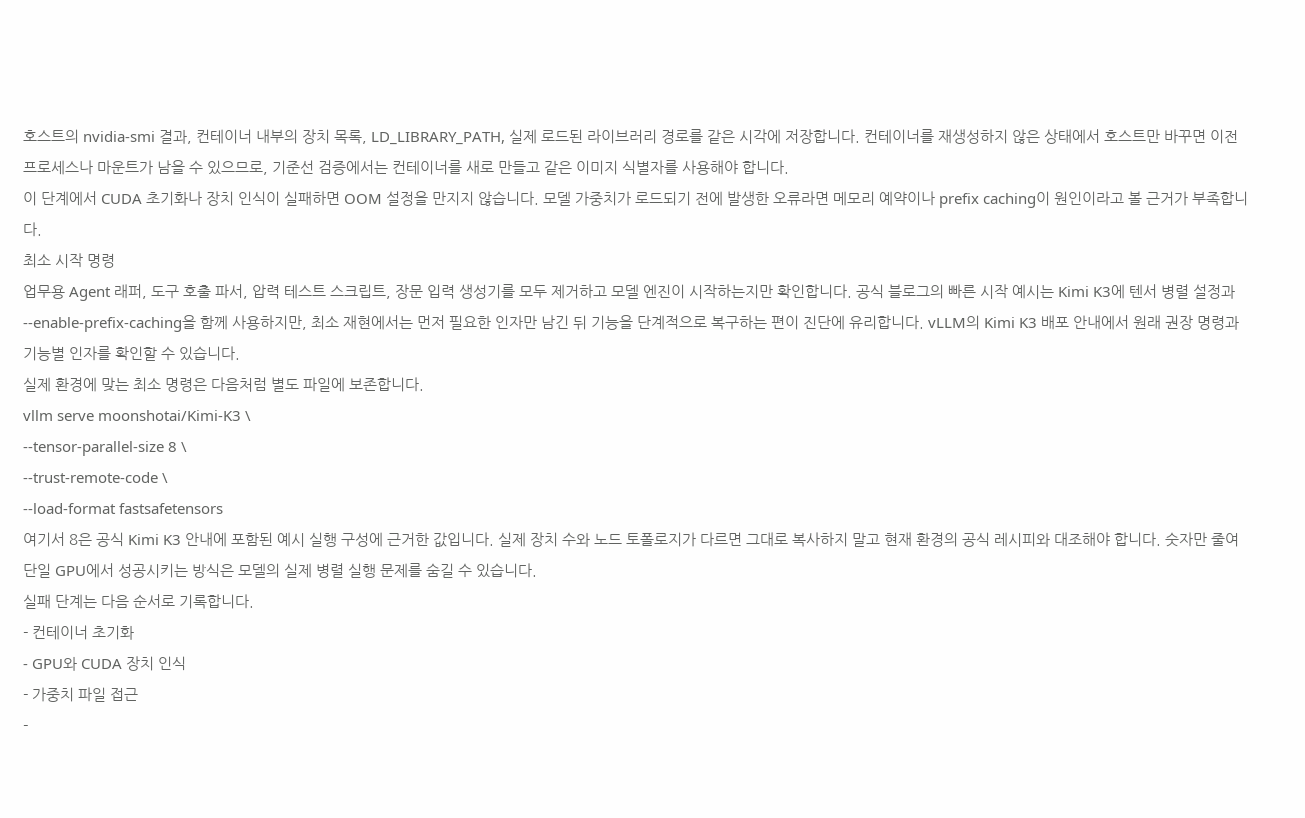호스트의 nvidia-smi 결과, 컨테이너 내부의 장치 목록, LD_LIBRARY_PATH, 실제 로드된 라이브러리 경로를 같은 시각에 저장합니다. 컨테이너를 재생성하지 않은 상태에서 호스트만 바꾸면 이전 프로세스나 마운트가 남을 수 있으므로, 기준선 검증에서는 컨테이너를 새로 만들고 같은 이미지 식별자를 사용해야 합니다.
이 단계에서 CUDA 초기화나 장치 인식이 실패하면 OOM 설정을 만지지 않습니다. 모델 가중치가 로드되기 전에 발생한 오류라면 메모리 예약이나 prefix caching이 원인이라고 볼 근거가 부족합니다.
최소 시작 명령
업무용 Agent 래퍼, 도구 호출 파서, 압력 테스트 스크립트, 장문 입력 생성기를 모두 제거하고 모델 엔진이 시작하는지만 확인합니다. 공식 블로그의 빠른 시작 예시는 Kimi K3에 텐서 병렬 설정과 --enable-prefix-caching을 함께 사용하지만, 최소 재현에서는 먼저 필요한 인자만 남긴 뒤 기능을 단계적으로 복구하는 편이 진단에 유리합니다. vLLM의 Kimi K3 배포 안내에서 원래 권장 명령과 기능별 인자를 확인할 수 있습니다.
실제 환경에 맞는 최소 명령은 다음처럼 별도 파일에 보존합니다.
vllm serve moonshotai/Kimi-K3 \
--tensor-parallel-size 8 \
--trust-remote-code \
--load-format fastsafetensors
여기서 8은 공식 Kimi K3 안내에 포함된 예시 실행 구성에 근거한 값입니다. 실제 장치 수와 노드 토폴로지가 다르면 그대로 복사하지 말고 현재 환경의 공식 레시피와 대조해야 합니다. 숫자만 줄여 단일 GPU에서 성공시키는 방식은 모델의 실제 병렬 실행 문제를 숨길 수 있습니다.
실패 단계는 다음 순서로 기록합니다.
- 컨테이너 초기화
- GPU와 CUDA 장치 인식
- 가중치 파일 접근
-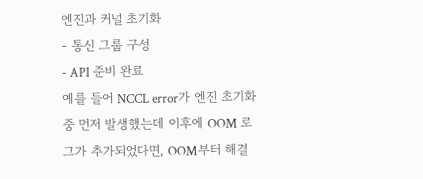엔진과 커널 초기화
- 통신 그룹 구성
- API 준비 완료
예를 들어 NCCL error가 엔진 초기화 중 먼저 발생했는데 이후에 OOM 로그가 추가되었다면, OOM부터 해결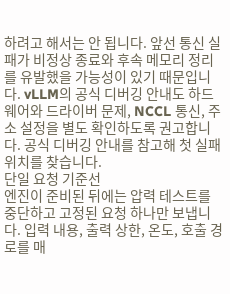하려고 해서는 안 됩니다. 앞선 통신 실패가 비정상 종료와 후속 메모리 정리를 유발했을 가능성이 있기 때문입니다. vLLM의 공식 디버깅 안내도 하드웨어와 드라이버 문제, NCCL 통신, 주소 설정을 별도 확인하도록 권고합니다. 공식 디버깅 안내를 참고해 첫 실패 위치를 찾습니다.
단일 요청 기준선
엔진이 준비된 뒤에는 압력 테스트를 중단하고 고정된 요청 하나만 보냅니다. 입력 내용, 출력 상한, 온도, 호출 경로를 매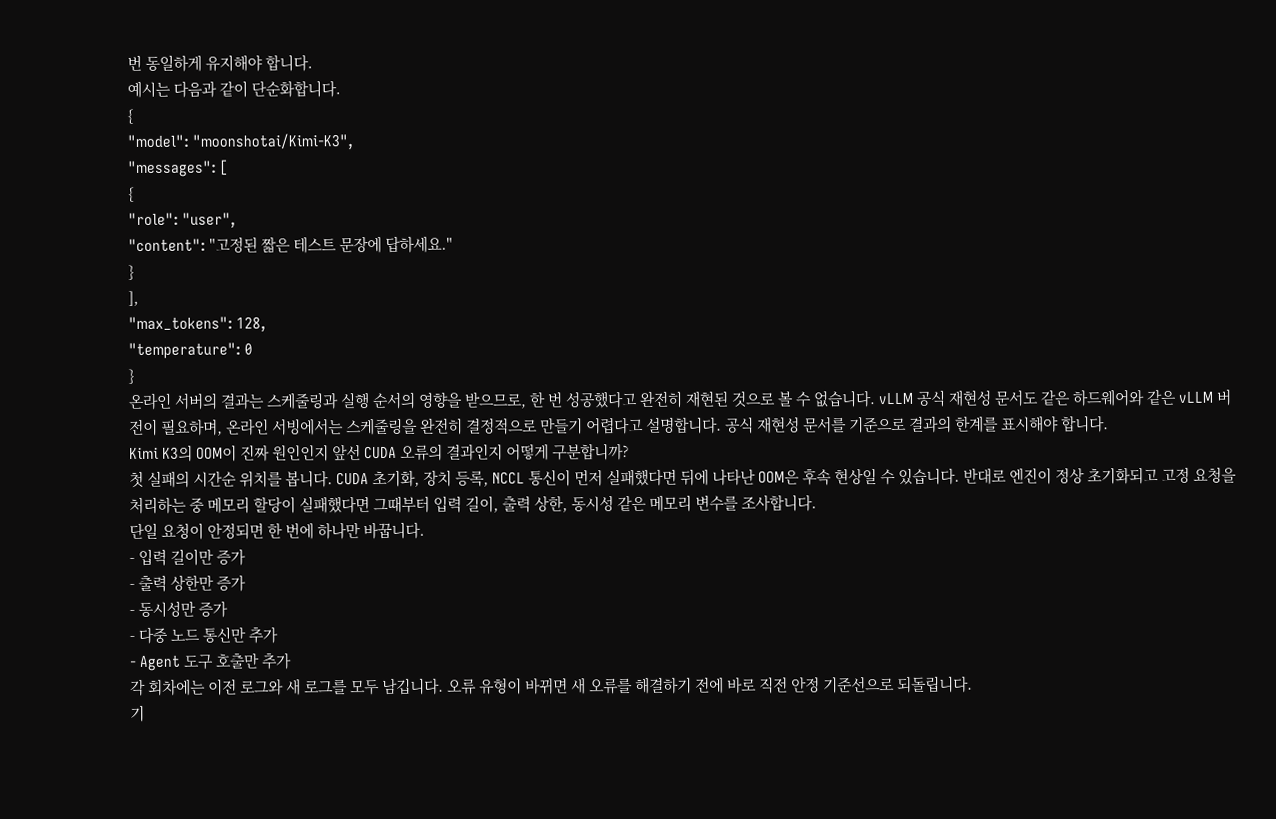번 동일하게 유지해야 합니다.
예시는 다음과 같이 단순화합니다.
{
"model": "moonshotai/Kimi-K3",
"messages": [
{
"role": "user",
"content": "고정된 짧은 테스트 문장에 답하세요."
}
],
"max_tokens": 128,
"temperature": 0
}
온라인 서버의 결과는 스케줄링과 실행 순서의 영향을 받으므로, 한 번 성공했다고 완전히 재현된 것으로 볼 수 없습니다. vLLM 공식 재현성 문서도 같은 하드웨어와 같은 vLLM 버전이 필요하며, 온라인 서빙에서는 스케줄링을 완전히 결정적으로 만들기 어렵다고 설명합니다. 공식 재현성 문서를 기준으로 결과의 한계를 표시해야 합니다.
Kimi K3의 OOM이 진짜 원인인지 앞선 CUDA 오류의 결과인지 어떻게 구분합니까?
첫 실패의 시간순 위치를 봅니다. CUDA 초기화, 장치 등록, NCCL 통신이 먼저 실패했다면 뒤에 나타난 OOM은 후속 현상일 수 있습니다. 반대로 엔진이 정상 초기화되고 고정 요청을 처리하는 중 메모리 할당이 실패했다면 그때부터 입력 길이, 출력 상한, 동시성 같은 메모리 변수를 조사합니다.
단일 요청이 안정되면 한 번에 하나만 바꿉니다.
- 입력 길이만 증가
- 출력 상한만 증가
- 동시성만 증가
- 다중 노드 통신만 추가
- Agent 도구 호출만 추가
각 회차에는 이전 로그와 새 로그를 모두 남깁니다. 오류 유형이 바뀌면 새 오류를 해결하기 전에 바로 직전 안정 기준선으로 되돌립니다.
기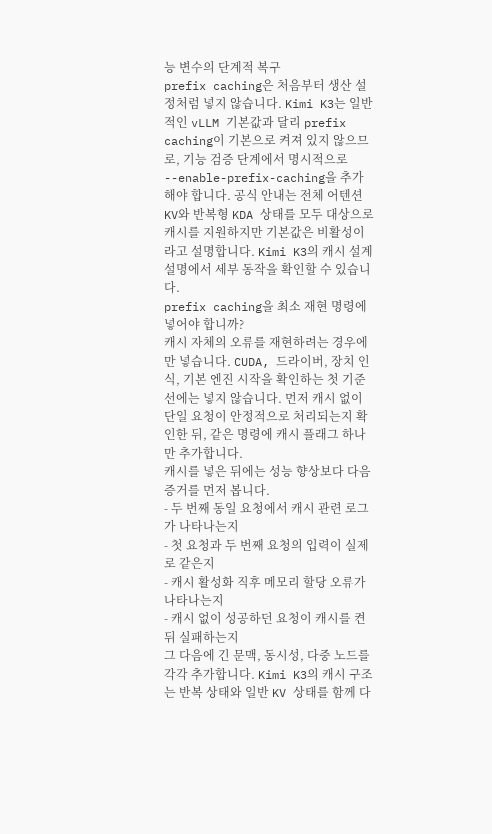능 변수의 단계적 복구
prefix caching은 처음부터 생산 설정처럼 넣지 않습니다. Kimi K3는 일반적인 vLLM 기본값과 달리 prefix caching이 기본으로 켜져 있지 않으므로, 기능 검증 단계에서 명시적으로 --enable-prefix-caching을 추가해야 합니다. 공식 안내는 전체 어텐션 KV와 반복형 KDA 상태를 모두 대상으로 캐시를 지원하지만 기본값은 비활성이라고 설명합니다. Kimi K3의 캐시 설계 설명에서 세부 동작을 확인할 수 있습니다.
prefix caching을 최소 재현 명령에 넣어야 합니까?
캐시 자체의 오류를 재현하려는 경우에만 넣습니다. CUDA, 드라이버, 장치 인식, 기본 엔진 시작을 확인하는 첫 기준선에는 넣지 않습니다. 먼저 캐시 없이 단일 요청이 안정적으로 처리되는지 확인한 뒤, 같은 명령에 캐시 플래그 하나만 추가합니다.
캐시를 넣은 뒤에는 성능 향상보다 다음 증거를 먼저 봅니다.
- 두 번째 동일 요청에서 캐시 관련 로그가 나타나는지
- 첫 요청과 두 번째 요청의 입력이 실제로 같은지
- 캐시 활성화 직후 메모리 할당 오류가 나타나는지
- 캐시 없이 성공하던 요청이 캐시를 켠 뒤 실패하는지
그 다음에 긴 문맥, 동시성, 다중 노드를 각각 추가합니다. Kimi K3의 캐시 구조는 반복 상태와 일반 KV 상태를 함께 다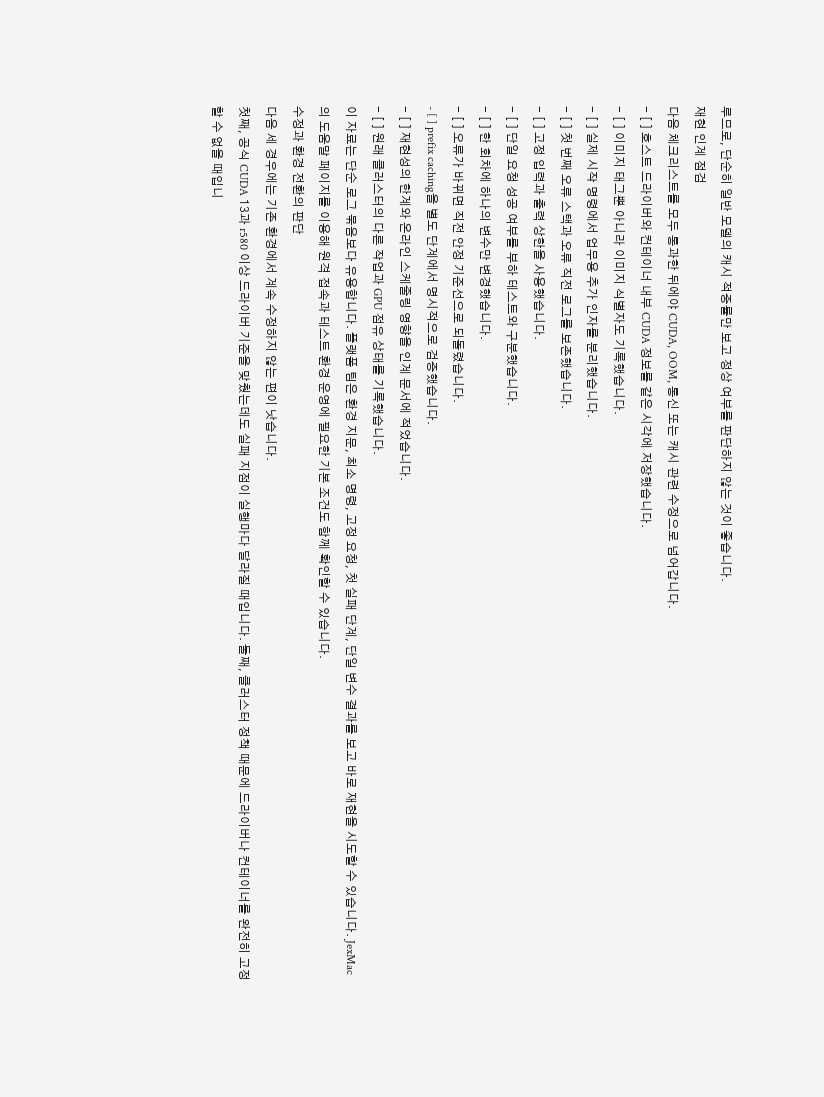루므로, 단순히 일반 모델의 캐시 적중률만 보고 정상 여부를 판단하지 않는 것이 좋습니다.
재현 인계 점검
다음 체크리스트를 모두 통과한 뒤에야 CUDA, OOM, 통신 또는 캐시 관련 수정으로 넘어갑니다.
- [ ] 호스트 드라이버와 컨테이너 내부 CUDA 정보를 같은 시각에 저장했습니다.
- [ ] 이미지 태그뿐 아니라 이미지 식별자도 기록했습니다.
- [ ] 실제 시작 명령에서 업무용 추가 인자를 분리했습니다.
- [ ] 첫 번째 오류 스택과 오류 직전 로그를 보존했습니다.
- [ ] 고정 입력과 출력 상한을 사용했습니다.
- [ ] 단일 요청 성공 여부를 부하 테스트와 구분했습니다.
- [ ] 한 회차에 하나의 변수만 변경했습니다.
- [ ] 오류가 바뀌면 직전 안정 기준선으로 되돌렸습니다.
- [ ] prefix caching을 별도 단계에서 명시적으로 검증했습니다.
- [ ] 재현성의 한계와 온라인 스케줄링 영향을 인계 문서에 적었습니다.
- [ ] 원래 클러스터의 다른 작업과 GPU 점유 상태를 기록했습니다.
이 자료는 단순 로그 묶음보다 유용합니다. 플랫폼 팀은 환경 지문, 최소 명령, 고정 요청, 첫 실패 단계, 단일 변수 결과를 보고 바로 재현을 시도할 수 있습니다. JexMac의 도움말 페이지를 이용해 원격 접속과 테스트 환경 운영에 필요한 기본 조건도 함께 확인할 수 있습니다.
수정과 환경 전환의 판단
다음 세 경우에는 기존 환경에서 계속 수정하지 않는 편이 낫습니다.
첫째, 공식 CUDA 13과 r580 이상 드라이버 기준을 맞췄는데도 실패 지점이 실행마다 달라질 때입니다. 둘째, 클러스터 정책 때문에 드라이버나 컨테이너를 완전히 고정할 수 없을 때입니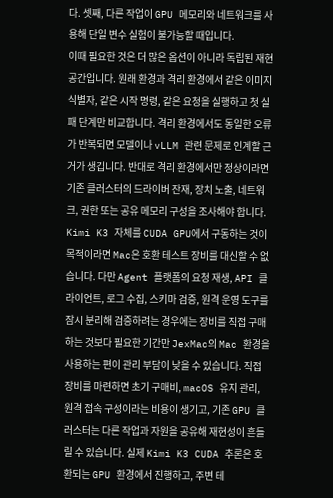다. 셋째, 다른 작업이 GPU 메모리와 네트워크를 사용해 단일 변수 실험이 불가능할 때입니다.
이때 필요한 것은 더 많은 옵션이 아니라 독립된 재현 공간입니다. 원래 환경과 격리 환경에서 같은 이미지 식별자, 같은 시작 명령, 같은 요청을 실행하고 첫 실패 단계만 비교합니다. 격리 환경에서도 동일한 오류가 반복되면 모델이나 vLLM 관련 문제로 인계할 근거가 생깁니다. 반대로 격리 환경에서만 정상이라면 기존 클러스터의 드라이버 잔재, 장치 노출, 네트워크, 권한 또는 공유 메모리 구성을 조사해야 합니다.
Kimi K3 자체를 CUDA GPU에서 구동하는 것이 목적이라면 Mac은 호환 테스트 장비를 대신할 수 없습니다. 다만 Agent 플랫폼의 요청 재생, API 클라이언트, 로그 수집, 스키마 검증, 원격 운영 도구를 잠시 분리해 검증하려는 경우에는 장비를 직접 구매하는 것보다 필요한 기간만 JexMac의 Mac 환경을 사용하는 편이 관리 부담이 낮을 수 있습니다. 직접 장비를 마련하면 초기 구매비, macOS 유지 관리, 원격 접속 구성이라는 비용이 생기고, 기존 GPU 클러스터는 다른 작업과 자원을 공유해 재현성이 흔들릴 수 있습니다. 실제 Kimi K3 CUDA 추론은 호환되는 GPU 환경에서 진행하고, 주변 테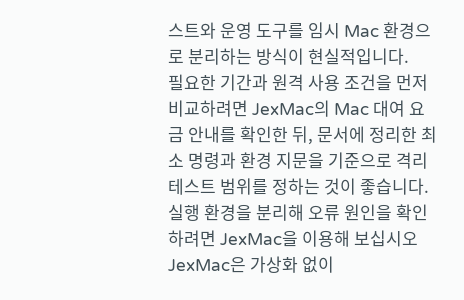스트와 운영 도구를 임시 Mac 환경으로 분리하는 방식이 현실적입니다.
필요한 기간과 원격 사용 조건을 먼저 비교하려면 JexMac의 Mac 대여 요금 안내를 확인한 뒤, 문서에 정리한 최소 명령과 환경 지문을 기준으로 격리 테스트 범위를 정하는 것이 좋습니다.
실행 환경을 분리해 오류 원인을 확인하려면 JexMac을 이용해 보십시오
JexMac은 가상화 없이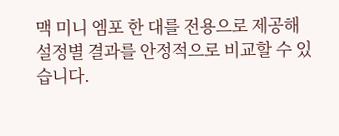맥 미니 엠포 한 대를 전용으로 제공해 설정별 결과를 안정적으로 비교할 수 있습니다.